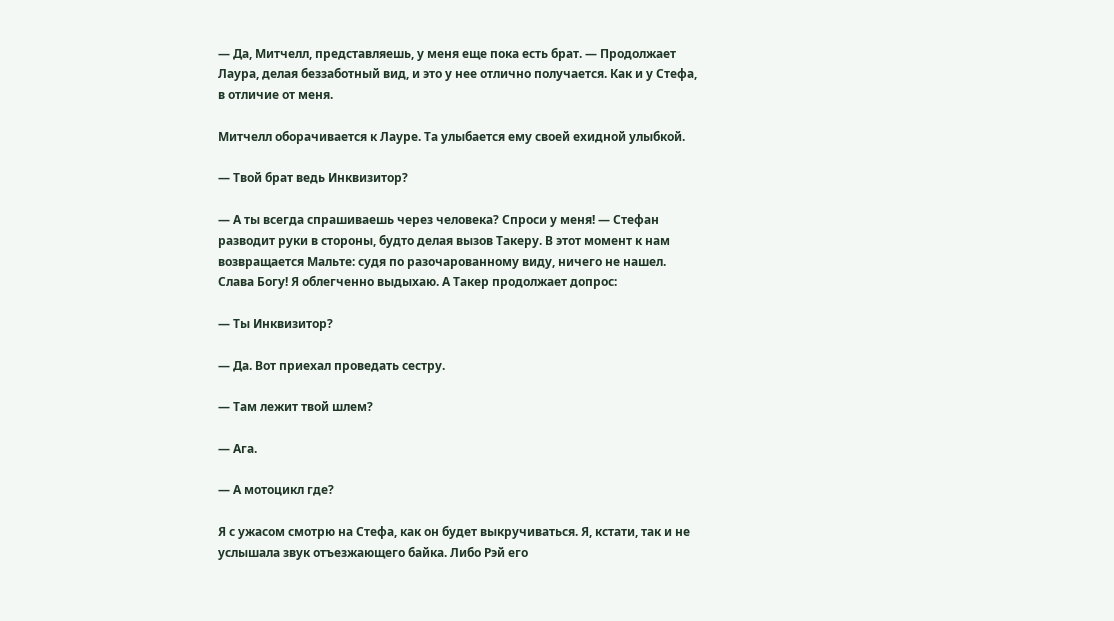— Да, Митчелл, представляешь, у меня еще пока есть брат. — Продолжает Лаура, делая беззаботный вид, и это у нее отлично получается. Как и у Стефа, в отличие от меня.

Митчелл оборачивается к Лауре. Та улыбается ему своей ехидной улыбкой.

— Твой брат ведь Инквизитор?

— А ты всегда спрашиваешь через человека? Спроси у меня! — Стефан разводит руки в стороны, будто делая вызов Такеру. В этот момент к нам возвращается Мальте: судя по разочарованному виду, ничего не нашел. Слава Богу! Я облегченно выдыхаю. А Такер продолжает допрос:

— Ты Инквизитор?

— Да. Вот приехал проведать сестру.

— Там лежит твой шлем?

— Ага.

— А мотоцикл где?

Я с ужасом смотрю на Стефа, как он будет выкручиваться. Я, кстати, так и не услышала звук отъезжающего байка. Либо Рэй его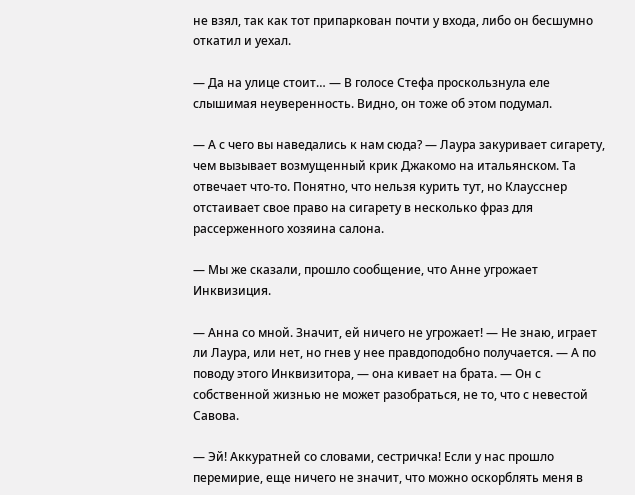не взял, так как тот припаркован почти у входа, либо он бесшумно откатил и уехал.

— Да на улице стоит… — В голосе Стефа проскользнула еле слышимая неуверенность. Видно, он тоже об этом подумал.

— А с чего вы наведались к нам сюда? — Лаура закуривает сигарету, чем вызывает возмущенный крик Джакомо на итальянском. Та отвечает что-то. Понятно, что нельзя курить тут, но Клаусснер отстаивает свое право на сигарету в несколько фраз для рассерженного хозяина салона.

— Мы же сказали, прошло сообщение, что Анне угрожает Инквизиция.

— Анна со мной. Значит, ей ничего не угрожает! — Не знаю, играет ли Лаура, или нет, но гнев у нее правдоподобно получается. — А по поводу этого Инквизитора, — она кивает на брата. — Он с собственной жизнью не может разобраться, не то, что с невестой Савова.

— Эй! Аккуратней со словами, сестричка! Если у нас прошло перемирие, еще ничего не значит, что можно оскорблять меня в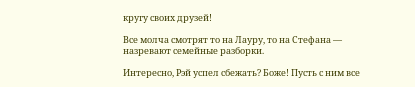кругу своих друзей!

Все молча смотрят то на Лауру, то на Стефана — назревают семейные разборки.

Интересно, Рэй успел сбежать? Боже! Пусть с ним все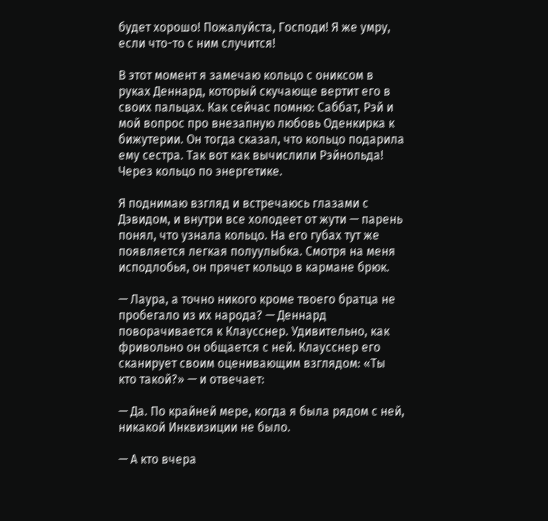будет хорошо! Пожалуйста, Господи! Я же умру, если что-то с ним случится!

В этот момент я замечаю кольцо с ониксом в руках Деннард, который скучающе вертит его в своих пальцах. Как сейчас помню: Саббат, Рэй и мой вопрос про внезапную любовь Оденкирка к бижутерии. Он тогда сказал, что кольцо подарила ему сестра. Так вот как вычислили Рэйнольда! Через кольцо по энергетике.

Я поднимаю взгляд и встречаюсь глазами с Дэвидом, и внутри все холодеет от жути — парень понял, что узнала кольцо. На его губах тут же появляется легкая полуулыбка. Смотря на меня исподлобья, он прячет кольцо в кармане брюк.

— Лаура, а точно никого кроме твоего братца не пробегало из их народа? — Деннард поворачивается к Клаусснер. Удивительно, как фривольно он общается с ней. Клаусснер его сканирует своим оценивающим взглядом: «Ты кто такой?» — и отвечает:

— Да. По крайней мере, когда я была рядом с ней, никакой Инквизиции не было.

— А кто вчера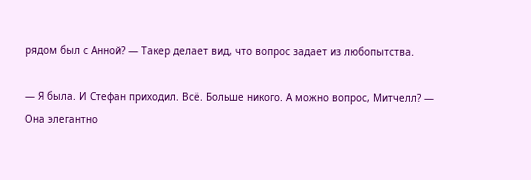рядом был с Анной? — Такер делает вид, что вопрос задает из любопытства.

— Я была. И Стефан приходил. Всё. Больше никого. А можно вопрос, Митчелл? — Она элегантно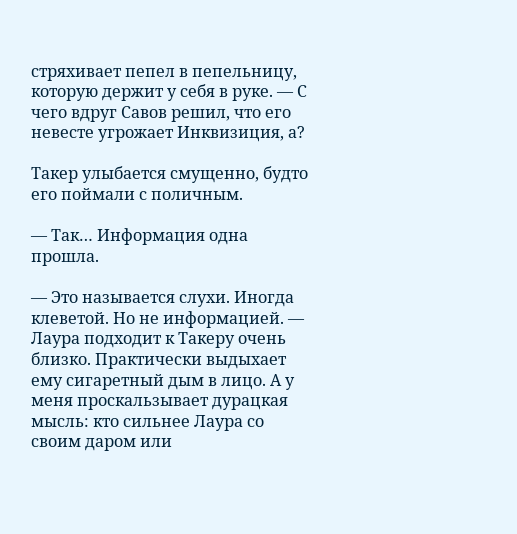стряхивает пепел в пепельницу, которую держит у себя в руке. — С чего вдруг Савов решил, что его невесте угрожает Инквизиция, а?

Такер улыбается смущенно, будто его поймали с поличным.

— Так… Информация одна прошла.

— Это называется слухи. Иногда клеветой. Но не информацией. — Лаура подходит к Такеру очень близко. Практически выдыхает ему сигаретный дым в лицо. А у меня проскальзывает дурацкая мысль: кто сильнее Лаура со своим даром или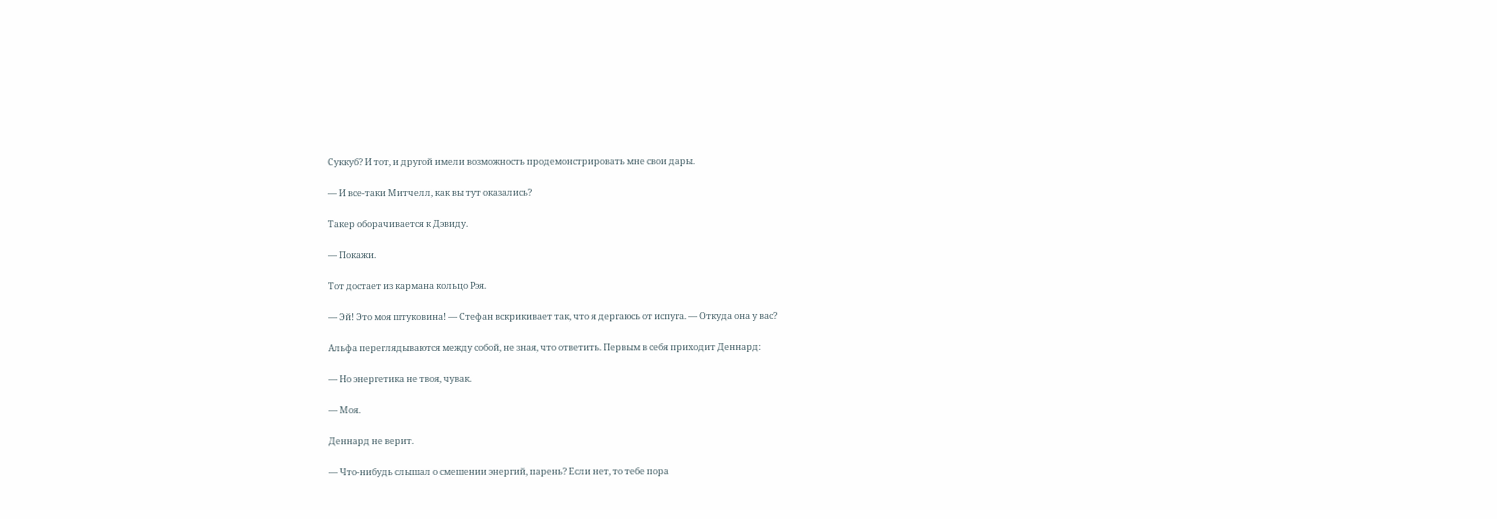Суккуб? И тот, и другой имели возможность продемонстрировать мне свои дары.

— И все-таки Митчелл, как вы тут оказались?

Такер оборачивается к Дэвиду.

— Покажи.

Тот достает из кармана кольцо Рэя.

— Эй! Это моя штуковина! — Стефан вскрикивает так, что я дергаюсь от испуга. — Откуда она у вас?

Альфа переглядываются между собой, не зная, что ответить. Первым в себя приходит Деннард:

— Но энергетика не твоя, чувак.

— Моя.

Деннард не верит.

— Что-нибудь слышал о смешении энергий, парень? Если нет, то тебе пора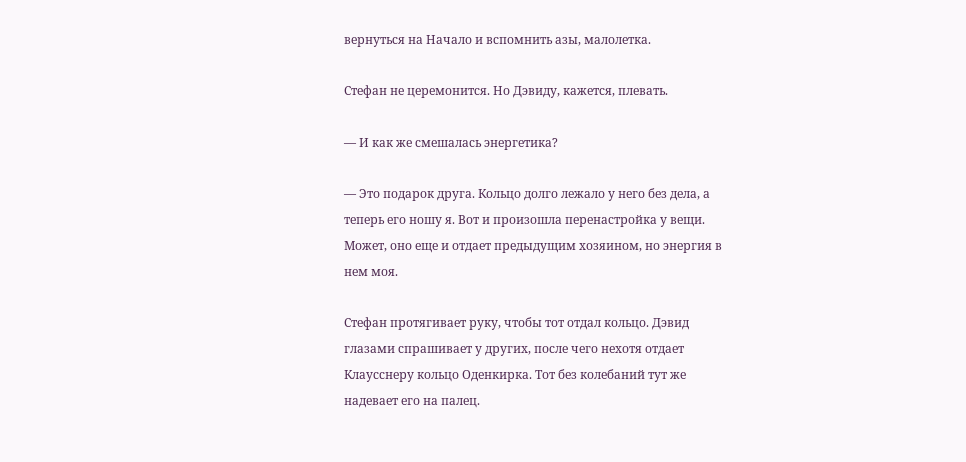вернуться на Начало и вспомнить азы, малолетка.

Стефан не церемонится. Но Дэвиду, кажется, плевать.

— И как же смешалась энергетика?

— Это подарок друга. Кольцо долго лежало у него без дела, а теперь его ношу я. Вот и произошла перенастройка у вещи. Может, оно еще и отдает предыдущим хозяином, но энергия в нем моя.

Стефан протягивает руку, чтобы тот отдал кольцо. Дэвид глазами спрашивает у других, после чего нехотя отдает Клаусснеру кольцо Оденкирка. Тот без колебаний тут же надевает его на палец.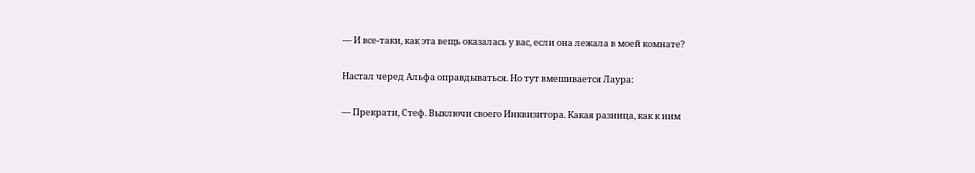— И все-таки, как эта вещь оказалась у вас, если она лежала в моей комнате?

Настал черед Альфа оправдываться. Но тут вмешивается Лаура:

— Прекрати, Стеф. Выключи своего Инквизитора. Какая разница, как к ним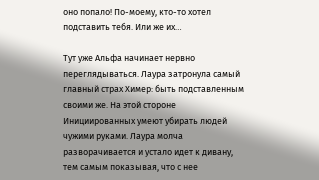оно попало! По-моему, кто-то хотел подставить тебя. Или же их…

Тут уже Альфа начинает нервно переглядываться. Лаура затронула самый главный страх Химер: быть подставленным своими же. На этой стороне Инициированных умеют убирать людей чужими руками. Лаура молча разворачивается и устало идет к дивану, тем самым показывая, что с нее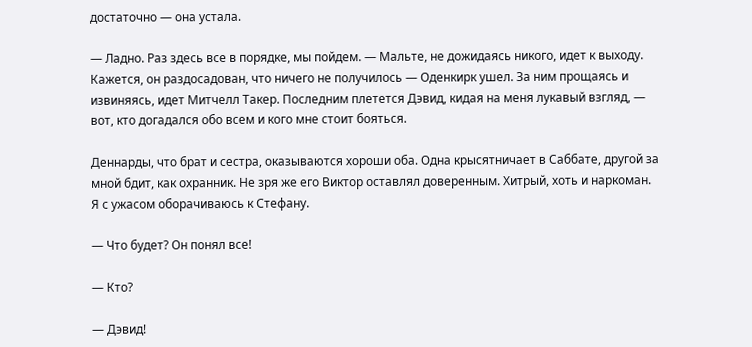достаточно — она устала.

— Ладно. Раз здесь все в порядке, мы пойдем. — Мальте, не дожидаясь никого, идет к выходу. Кажется, он раздосадован, что ничего не получилось — Оденкирк ушел. За ним прощаясь и извиняясь, идет Митчелл Такер. Последним плетется Дэвид, кидая на меня лукавый взгляд, — вот, кто догадался обо всем и кого мне стоит бояться.

Деннарды, что брат и сестра, оказываются хороши оба. Одна крысятничает в Саббате, другой за мной бдит, как охранник. Не зря же его Виктор оставлял доверенным. Хитрый, хоть и наркоман. Я с ужасом оборачиваюсь к Стефану.

— Что будет? Он понял все!

— Кто?

— Дэвид!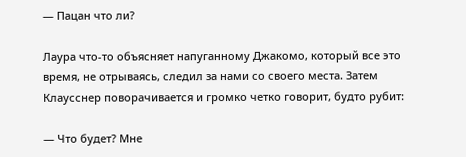— Пацан что ли?

Лаура что-то объясняет напуганному Джакомо, который все это время, не отрываясь, следил за нами со своего места. Затем Клаусснер поворачивается и громко четко говорит, будто рубит:

— Что будет? Мне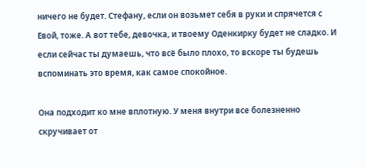ничего не будет. Стефану, если он возьмет себя в руки и спрячется с Евой, тоже. А вот тебе, девочка, и твоему Оденкирку будет не сладко. И если сейчас ты думаешь, что всё было плохо, то вскоре ты будешь вспоминать это время, как самое спокойное.

Она подходит ко мне вплотную. У меня внутри все болезненно скручивает от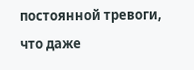постоянной тревоги, что даже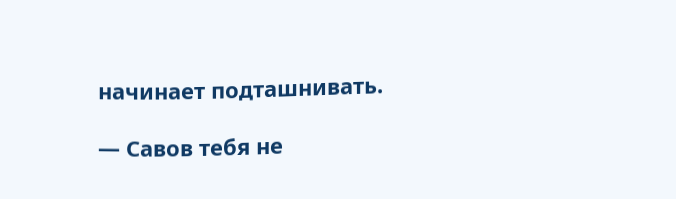начинает подташнивать.

— Савов тебя не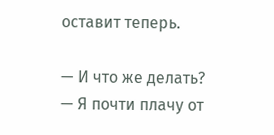оставит теперь.

— И что же делать? — Я почти плачу от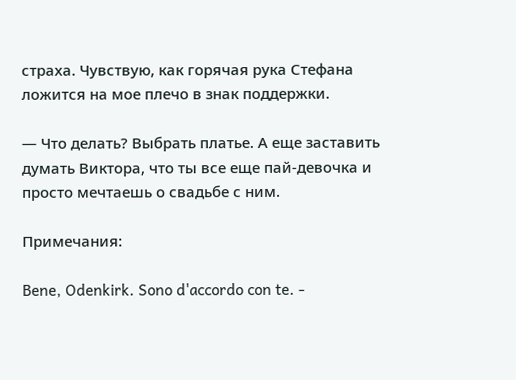страха. Чувствую, как горячая рука Стефана ложится на мое плечо в знак поддержки.

— Что делать? Выбрать платье. А еще заставить думать Виктора, что ты все еще пай-девочка и просто мечтаешь о свадьбе с ним.

Примечания:

Bene, Odenkirk. Sono d'accordo con te. -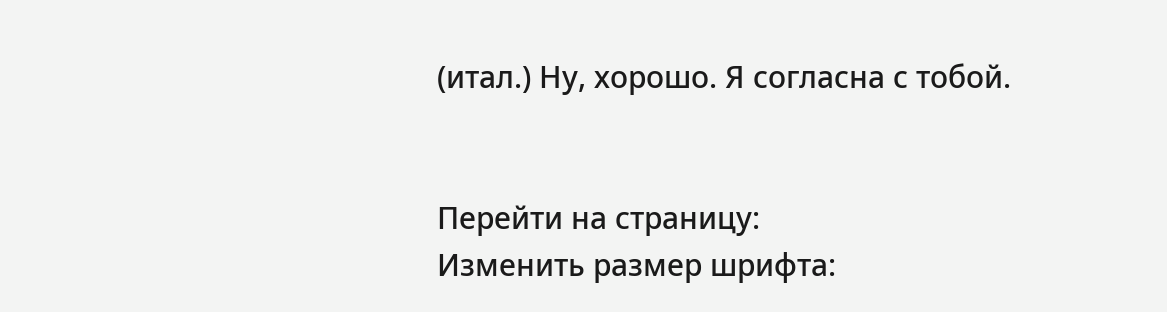(итал.) Ну, хорошо. Я согласна с тобой.


Перейти на страницу:
Изменить размер шрифта: